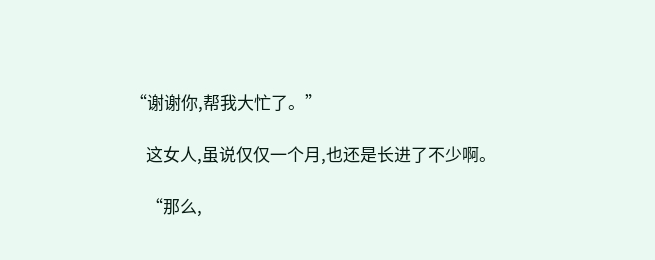“谢谢你,帮我大忙了。”

    这女人,虽说仅仅一个月,也还是长进了不少啊。

    “那么,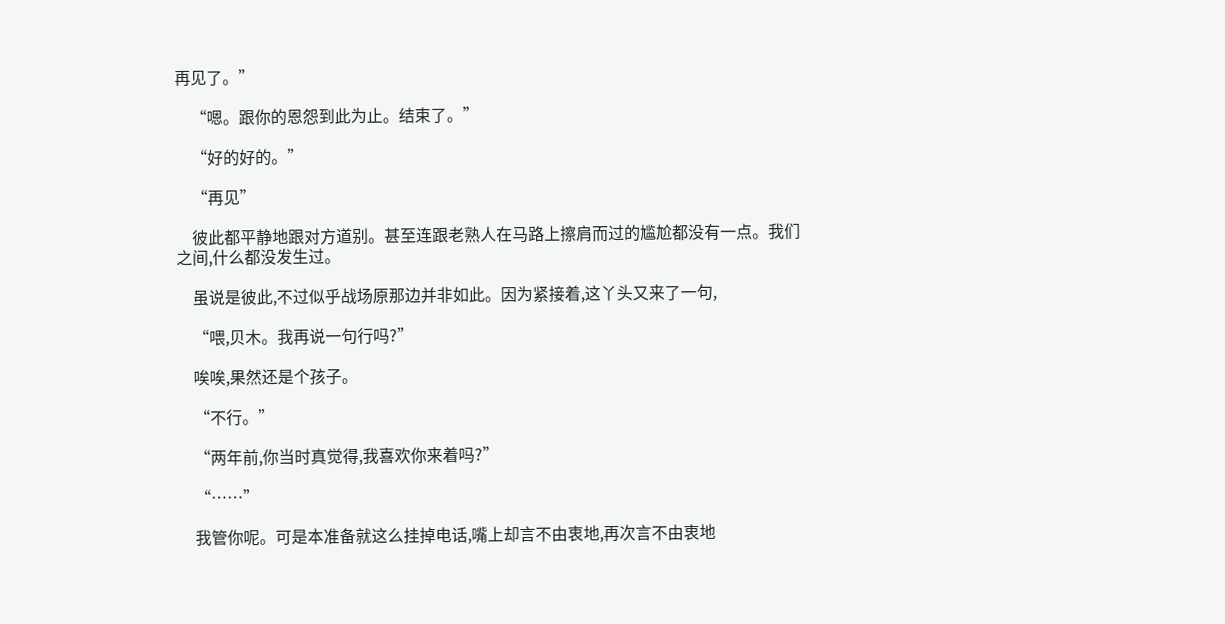再见了。”

    “嗯。跟你的恩怨到此为止。结束了。”

    “好的好的。”

    “再见”

    彼此都平静地跟对方道别。甚至连跟老熟人在马路上擦肩而过的尴尬都没有一点。我们之间,什么都没发生过。

    虽说是彼此,不过似乎战场原那边并非如此。因为紧接着,这丫头又来了一句,

    “喂,贝木。我再说一句行吗?”

    唉唉,果然还是个孩子。

    “不行。”

    “两年前,你当时真觉得,我喜欢你来着吗?”

    “……”

    我管你呢。可是本准备就这么挂掉电话,嘴上却言不由衷地,再次言不由衷地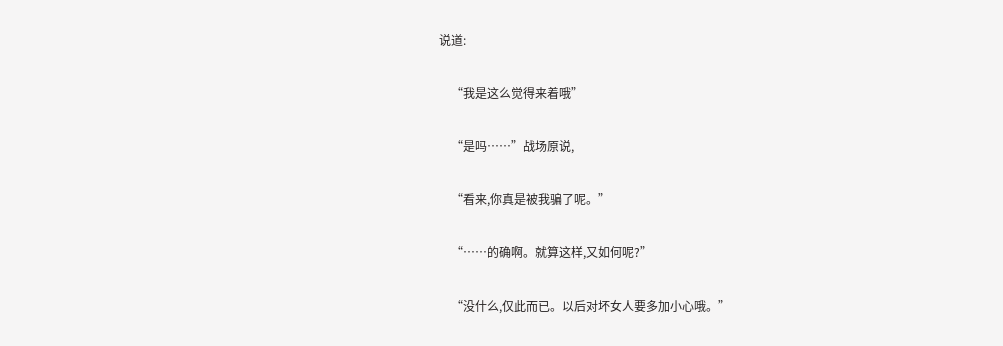说道:

    “我是这么觉得来着哦”

    “是吗……”战场原说,

    “看来,你真是被我骗了呢。”

    “……的确啊。就算这样,又如何呢?”

    “没什么,仅此而已。以后对坏女人要多加小心哦。”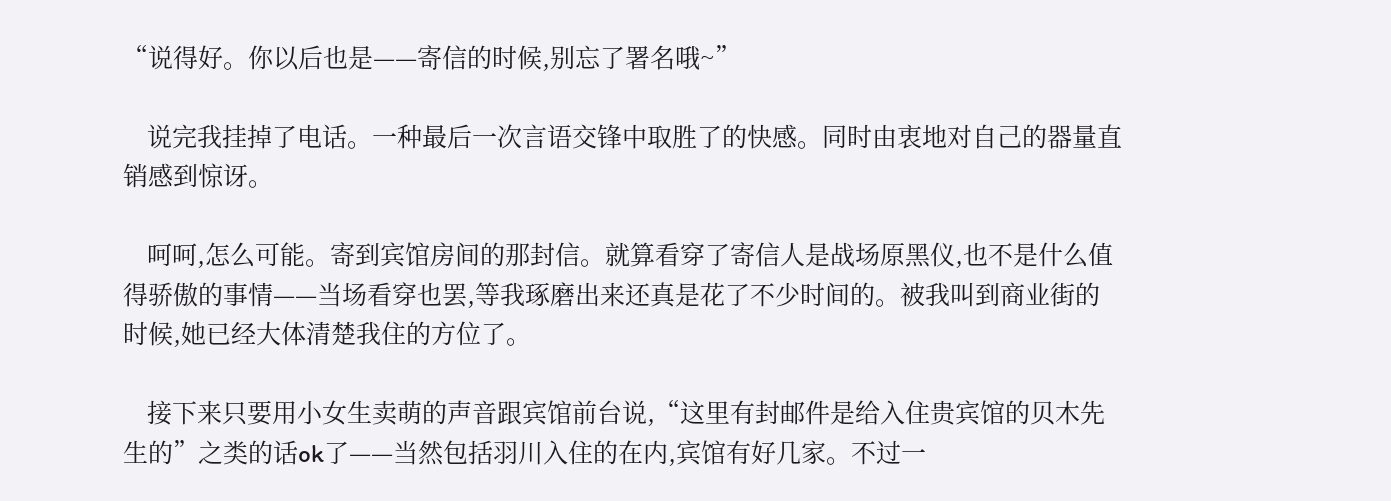“说得好。你以后也是——寄信的时候,别忘了署名哦~”

    说完我挂掉了电话。一种最后一次言语交锋中取胜了的快感。同时由衷地对自己的器量直销感到惊讶。

    呵呵,怎么可能。寄到宾馆房间的那封信。就算看穿了寄信人是战场原黑仪,也不是什么值得骄傲的事情——当场看穿也罢,等我琢磨出来还真是花了不少时间的。被我叫到商业街的时候,她已经大体清楚我住的方位了。

    接下来只要用小女生卖萌的声音跟宾馆前台说,“这里有封邮件是给入住贵宾馆的贝木先生的”之类的话ok了——当然包括羽川入住的在内,宾馆有好几家。不过一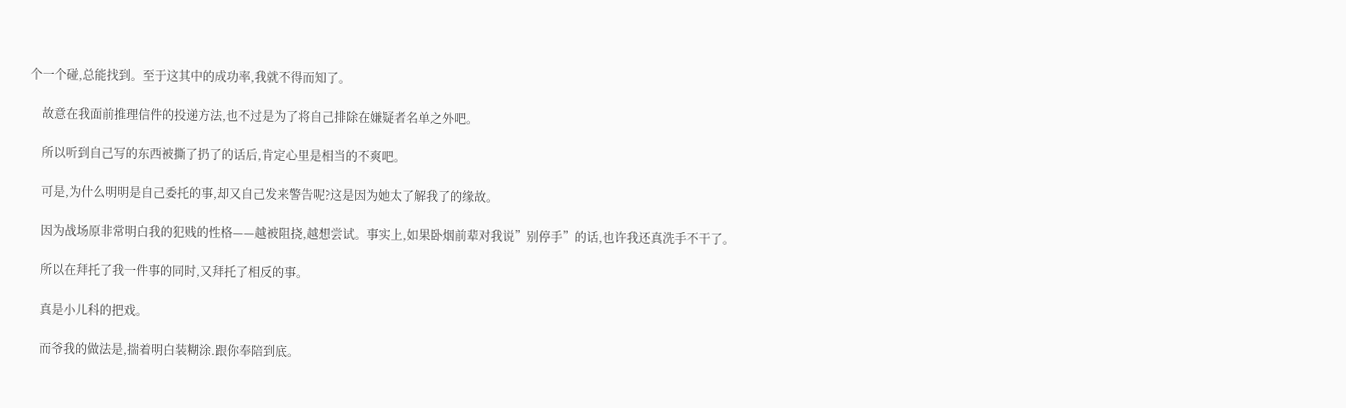个一个碰,总能找到。至于这其中的成功率,我就不得而知了。

    故意在我面前推理信件的投递方法,也不过是为了将自己排除在嫌疑者名单之外吧。

    所以听到自己写的东西被撕了扔了的话后,肯定心里是相当的不爽吧。

    可是,为什么明明是自己委托的事,却又自己发来警告呢?这是因为她太了解我了的缘故。

    因为战场原非常明白我的犯贱的性格——越被阻挠,越想尝试。事实上,如果卧烟前辈对我说”别停手”的话,也许我还真洗手不干了。

    所以在拜托了我一件事的同时,又拜托了相反的事。

    真是小儿科的把戏。

    而爷我的做法是,揣着明白装糊涂.跟你奉陪到底。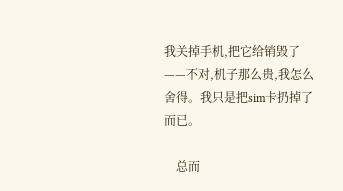我关掉手机,把它给销毁了——不对,机子那么贵,我怎么舍得。我只是把sim卡扔掉了而已。

    总而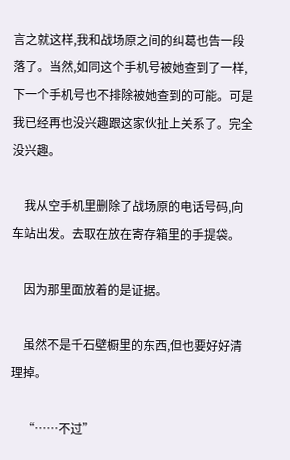言之就这样,我和战场原之间的纠葛也告一段落了。当然,如同这个手机号被她查到了一样,下一个手机号也不排除被她查到的可能。可是我已经再也没兴趣跟这家伙扯上关系了。完全没兴趣。

    我从空手机里删除了战场原的电话号码,向车站出发。去取在放在寄存箱里的手提袋。

    因为那里面放着的是证据。

    虽然不是千石壁橱里的东西,但也要好好清理掉。

    “……不过”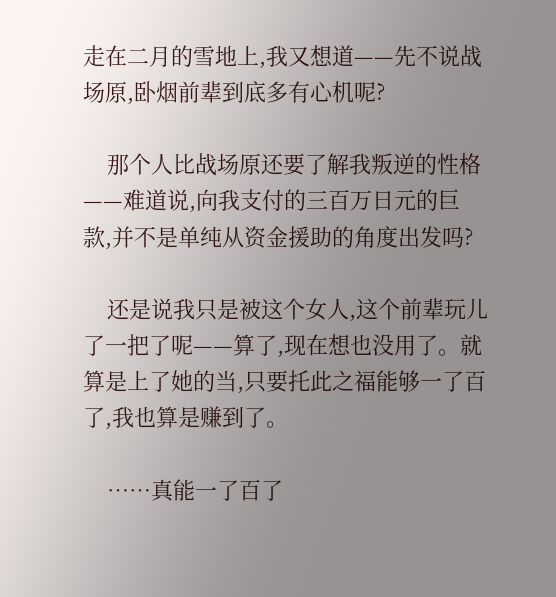走在二月的雪地上,我又想道——先不说战场原,卧烟前辈到底多有心机呢?

    那个人比战场原还要了解我叛逆的性格——难道说,向我支付的三百万日元的巨款,并不是单纯从资金援助的角度出发吗?

    还是说我只是被这个女人,这个前辈玩儿了一把了呢——算了,现在想也没用了。就算是上了她的当,只要托此之福能够一了百了,我也算是赚到了。

    ……真能一了百了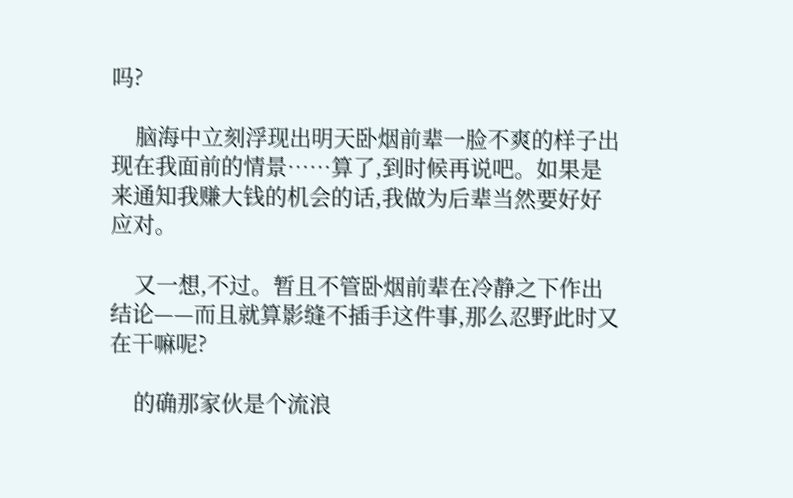吗?

    脑海中立刻浮现出明天卧烟前辈一脸不爽的样子出现在我面前的情景……算了,到时候再说吧。如果是来通知我赚大钱的机会的话,我做为后辈当然要好好应对。

    又一想,不过。暂且不管卧烟前辈在冷静之下作出结论——而且就算影缝不插手这件事,那么忍野此时又在干嘛呢?

    的确那家伙是个流浪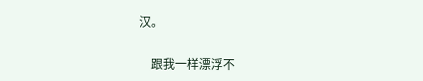汉。

    跟我一样漂浮不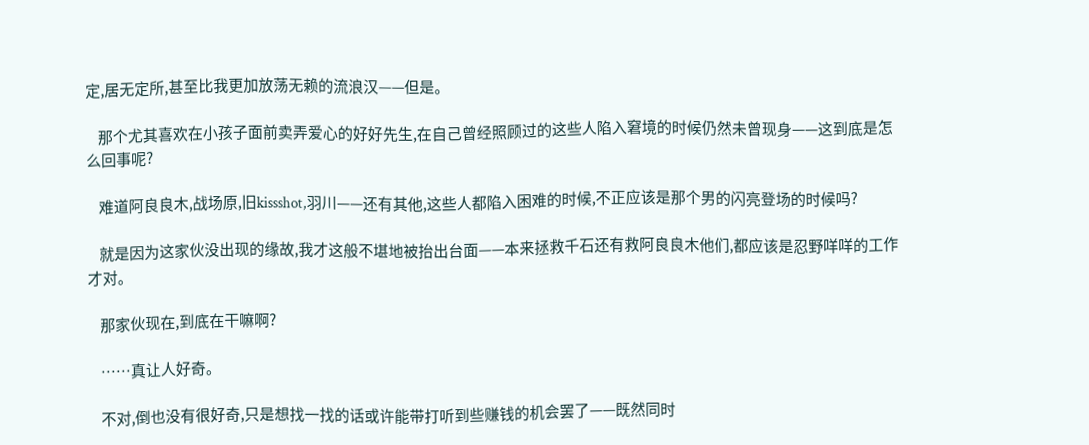定,居无定所,甚至比我更加放荡无赖的流浪汉——但是。

    那个尤其喜欢在小孩子面前卖弄爱心的好好先生,在自己曾经照顾过的这些人陷入窘境的时候仍然未曾现身——这到底是怎么回事呢?

    难道阿良良木,战场原,旧kissshot,羽川——还有其他,这些人都陷入困难的时候,不正应该是那个男的闪亮登场的时候吗?

    就是因为这家伙没出现的缘故,我才这般不堪地被抬出台面——本来拯救千石还有救阿良良木他们,都应该是忍野咩咩的工作才对。

    那家伙现在,到底在干嘛啊?

    ……真让人好奇。

    不对,倒也没有很好奇,只是想找一找的话或许能带打听到些赚钱的机会罢了——既然同时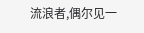流浪者,偶尔见一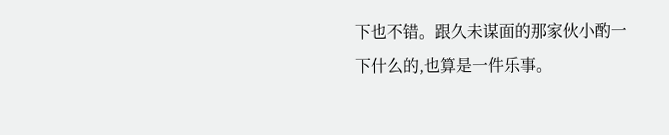下也不错。跟久未谋面的那家伙小酌一下什么的,也算是一件乐事。